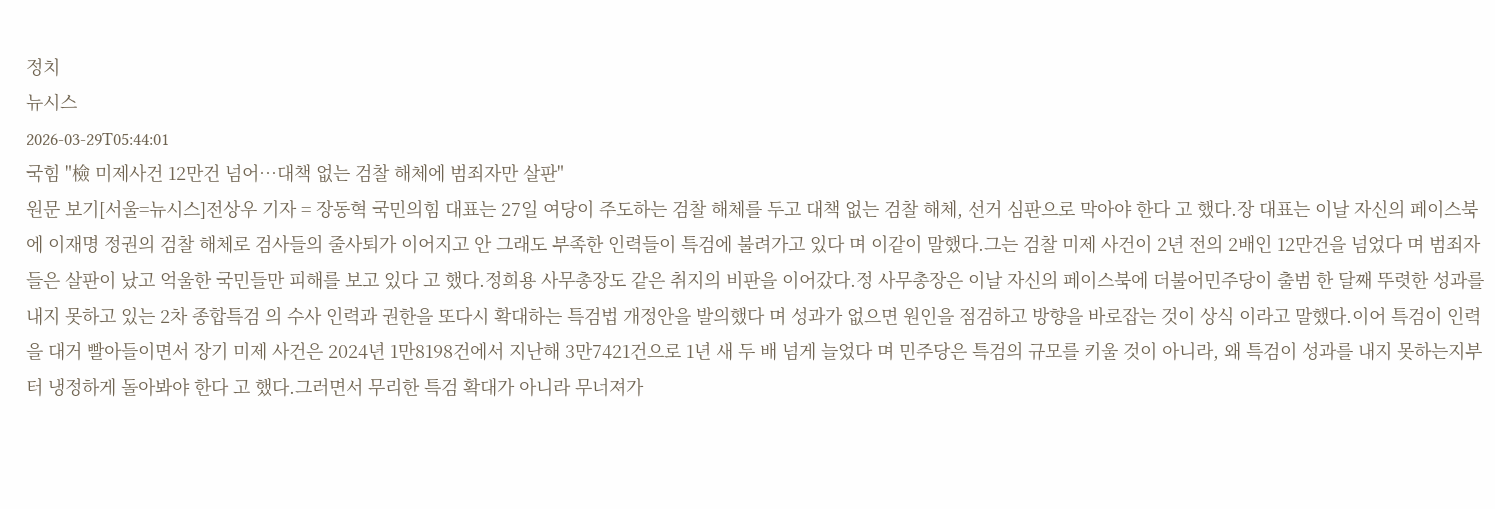정치
뉴시스
2026-03-29T05:44:01
국힘 "檢 미제사건 12만건 넘어…대책 없는 검찰 해체에 범죄자만 살판"
원문 보기[서울=뉴시스]전상우 기자 = 장동혁 국민의힘 대표는 27일 여당이 주도하는 검찰 해체를 두고 대책 없는 검찰 해체, 선거 심판으로 막아야 한다 고 했다.장 대표는 이날 자신의 페이스북에 이재명 정권의 검찰 해체로 검사들의 줄사퇴가 이어지고 안 그래도 부족한 인력들이 특검에 불려가고 있다 며 이같이 말했다.그는 검찰 미제 사건이 2년 전의 2배인 12만건을 넘었다 며 범죄자들은 살판이 났고 억울한 국민들만 피해를 보고 있다 고 했다.정희용 사무총장도 같은 취지의 비판을 이어갔다.정 사무총장은 이날 자신의 페이스북에 더불어민주당이 출범 한 달째 뚜렷한 성과를 내지 못하고 있는 2차 종합특검 의 수사 인력과 권한을 또다시 확대하는 특검법 개정안을 발의했다 며 성과가 없으면 원인을 점검하고 방향을 바로잡는 것이 상식 이라고 말했다.이어 특검이 인력을 대거 빨아들이면서 장기 미제 사건은 2024년 1만8198건에서 지난해 3만7421건으로 1년 새 두 배 넘게 늘었다 며 민주당은 특검의 규모를 키울 것이 아니라, 왜 특검이 성과를 내지 못하는지부터 냉정하게 돌아봐야 한다 고 했다.그러면서 무리한 특검 확대가 아니라 무너져가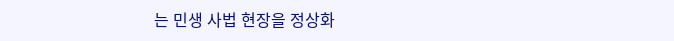는 민생 사법 현장을 정상화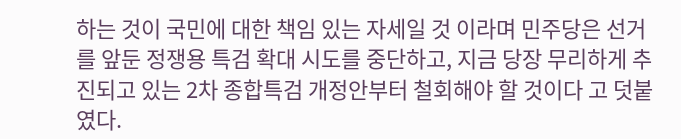하는 것이 국민에 대한 책임 있는 자세일 것 이라며 민주당은 선거를 앞둔 정쟁용 특검 확대 시도를 중단하고, 지금 당장 무리하게 추진되고 있는 2차 종합특검 개정안부터 철회해야 할 것이다 고 덧붙였다.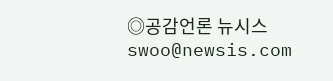◎공감언론 뉴시스 swoo@newsis.com